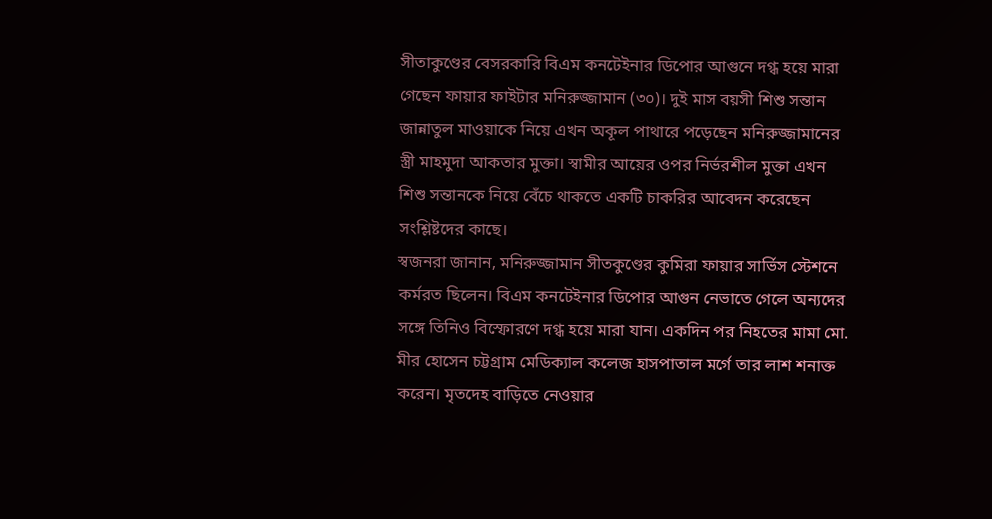সীতাকুণ্ডের বেসরকারি বিএম কনটেইনার ডিপোর আগুনে দগ্ধ হয়ে মারা গেছেন ফায়ার ফাইটার মনিরুজ্জামান (৩০)। দুই মাস বয়সী শিশু সন্তান জান্নাতুল মাওয়াকে নিয়ে এখন অকূল পাথারে পড়েছেন মনিরুজ্জামানের স্ত্রী মাহমুদা আকতার মুক্তা। স্বামীর আয়ের ওপর নির্ভরশীল মুক্তা এখন শিশু সন্তানকে নিয়ে বেঁচে থাকতে একটি চাকরির আবেদন করেছেন সংশ্লিষ্টদের কাছে।
স্বজনরা জানান, মনিরুজ্জামান সীতকুণ্ডের কুমিরা ফায়ার সার্ভিস স্টেশনে কর্মরত ছিলেন। বিএম কনটেইনার ডিপোর আগুন নেভাতে গেলে অন্যদের সঙ্গে তিনিও বিস্ফোরণে দগ্ধ হয়ে মারা যান। একদিন পর নিহতের মামা মো. মীর হোসেন চট্টগ্রাম মেডিক্যাল কলেজ হাসপাতাল মর্গে তার লাশ শনাক্ত করেন। মৃতদেহ বাড়িতে নেওয়ার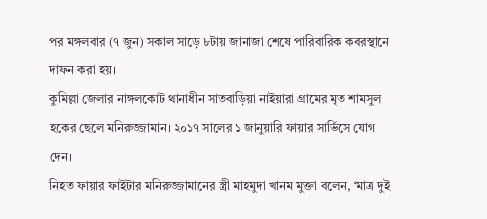পর মঙ্গলবার (৭ জুন) সকাল সাড়ে ৮টায় জানাজা শেষে পারিবারিক কবরস্থানে দাফন করা হয়।
কুমিল্লা জেলার নাঙ্গলকোট থানাধীন সাতবাড়িয়া নাইয়ারা গ্রামের মৃত শামসুল হকের ছেলে মনিরুজ্জামান। ২০১৭ সালের ১ জানুয়ারি ফায়ার সার্ভিসে যোগ দেন।
নিহত ফায়ার ফাইটার মনিরুজ্জামানের স্ত্রী মাহমুদা খানম মুক্তা বলেন, ‘মাত্র দুই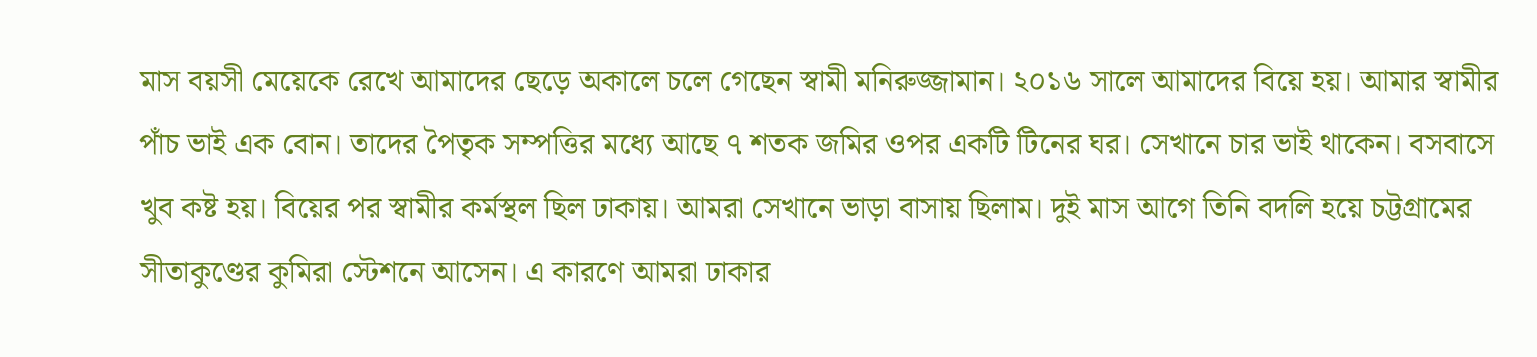মাস বয়সী মেয়েকে রেখে আমাদের ছেড়ে অকালে চলে গেছেন স্বামী মনিরুজ্জামান। ২০১৬ সালে আমাদের বিয়ে হয়। আমার স্বামীর পাঁচ ভাই এক বোন। তাদের পৈতৃক সম্পত্তির মধ্যে আছে ৭ শতক জমির ওপর একটি টিনের ঘর। সেখানে চার ভাই থাকেন। বসবাসে খুব কষ্ট হয়। বিয়ের পর স্বামীর কর্মস্থল ছিল ঢাকায়। আমরা সেখানে ভাড়া বাসায় ছিলাম। দুই মাস আগে তিনি বদলি হয়ে চট্টগ্রামের সীতাকুণ্ডের কুমিরা স্টেশনে আসেন। এ কারণে আমরা ঢাকার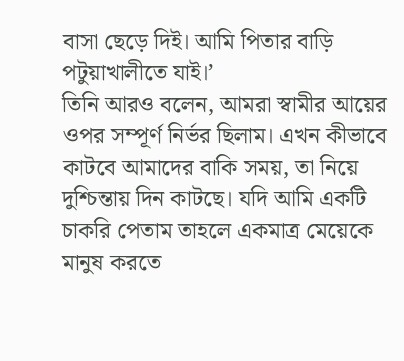বাসা ছেড়ে দিই। আমি পিতার বাড়ি পটুয়াখালীতে যাই।’
তিনি আরও বলেন, আমরা স্বামীর আয়ের ওপর সম্পূর্ণ নির্ভর ছিলাম। এখন কীভাবে কাটবে আমাদের বাকি সময়, তা নিয়ে দুশ্চিন্তায় দিন কাটছে। যদি আমি একটি চাকরি পেতাম তাহলে একমাত্র মেয়েকে মানুষ করতে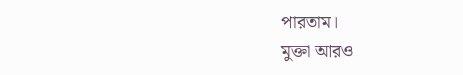পারতাম।
মুক্তা আরও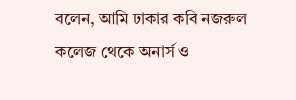বলেন, আমি ঢাকার কবি নজরুল কলেজ থেকে অনার্স ও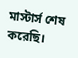মাস্টার্স শেষ করেছি।